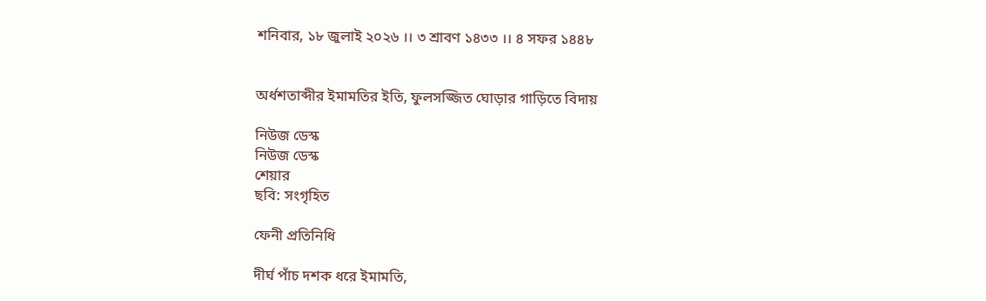শনিবার, ১৮ জুলাই ২০২৬ ।। ৩ শ্রাবণ ১৪৩৩ ।। ৪ সফর ১৪৪৮


অর্ধশতাব্দীর ইমামতির ইতি, ফুলসজ্জিত ঘোড়ার গাড়িতে বিদায়

নিউজ ডেস্ক
নিউজ ডেস্ক
শেয়ার
ছবি: সংগৃহিত

ফেনী প্রতিনিধি

দীর্ঘ পাঁচ দশক ধরে ইমামতি,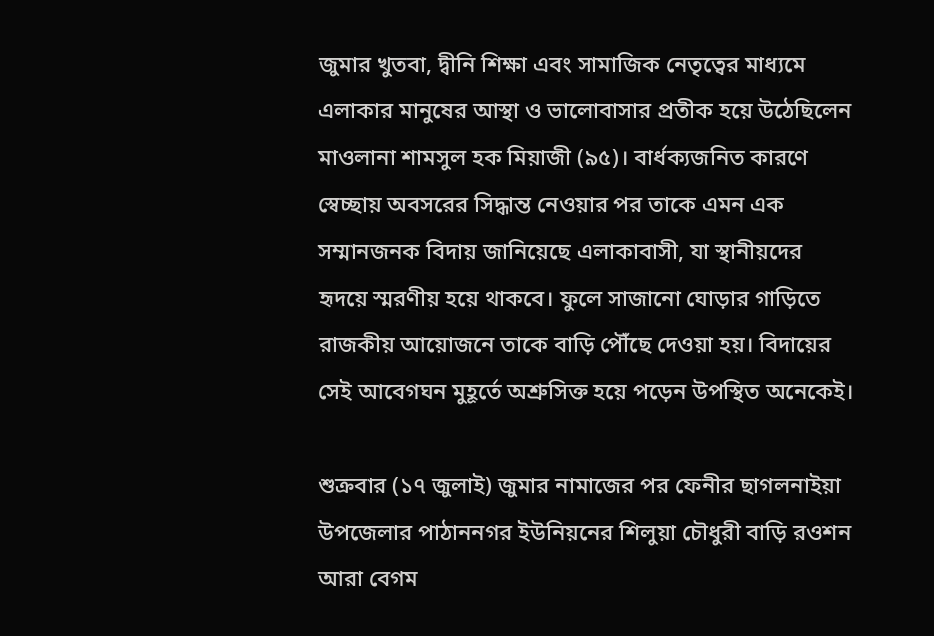জুমার খুতবা, দ্বীনি শিক্ষা এবং সামাজিক নেতৃত্বের মাধ্যমে এলাকার মানুষের আস্থা ও ভালোবাসার প্রতীক হয়ে উঠেছিলেন মাওলানা শামসুল হক মিয়াজী (৯৫)। বার্ধক্যজনিত কারণে স্বেচ্ছায় অবসরের সিদ্ধান্ত নেওয়ার পর তাকে এমন এক সম্মানজনক বিদায় জানিয়েছে এলাকাবাসী, যা স্থানীয়দের হৃদয়ে স্মরণীয় হয়ে থাকবে। ফুলে সাজানো ঘোড়ার গাড়িতে রাজকীয় আয়োজনে তাকে বাড়ি পৌঁছে দেওয়া হয়। বিদায়ের সেই আবেগঘন মুহূর্তে অশ্রুসিক্ত হয়ে পড়েন উপস্থিত অনেকেই।

শুক্রবার (১৭ জুলাই) জুমার নামাজের পর ফেনীর ছাগলনাইয়া উপজেলার পাঠাননগর ইউনিয়নের শিলুয়া চৌধুরী বাড়ি রওশন আরা বেগম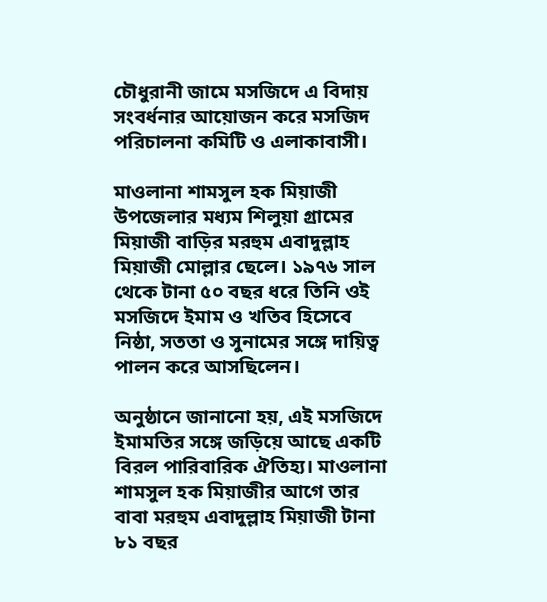চৌধুরানী জামে মসজিদে এ বিদায় সংবর্ধনার আয়োজন করে মসজিদ পরিচালনা কমিটি ও এলাকাবাসী।

মাওলানা শামসুল হক মিয়াজী উপজেলার মধ্যম শিলুয়া গ্রামের মিয়াজী বাড়ির মরহুম এবাদুল্লাহ মিয়াজী মোল্লার ছেলে। ১৯৭৬ সাল থেকে টানা ৫০ বছর ধরে তিনি ওই মসজিদে ইমাম ও খতিব হিসেবে নিষ্ঠা, সততা ও সুনামের সঙ্গে দায়িত্ব পালন করে আসছিলেন।

অনুষ্ঠানে জানানো হয়, এই মসজিদে ইমামতির সঙ্গে জড়িয়ে আছে একটি বিরল পারিবারিক ঐতিহ্য। মাওলানা শামসুল হক মিয়াজীর আগে তার বাবা মরহুম এবাদুল্লাহ মিয়াজী টানা ৮১ বছর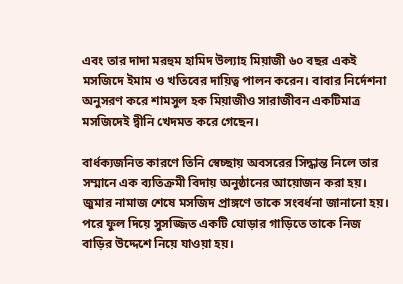এবং তার দাদা মরহুম হামিদ উল্যাহ মিয়াজী ৬০ বছর একই মসজিদে ইমাম ও খতিবের দায়িত্ব পালন করেন। বাবার নির্দেশনা অনুসরণ করে শামসুল হক মিয়াজীও সারাজীবন একটিমাত্র মসজিদেই দ্বীনি খেদমত করে গেছেন।

বার্ধক্যজনিত কারণে তিনি স্বেচ্ছায় অবসরের সিদ্ধান্ত নিলে তার সম্মানে এক ব্যতিক্রমী বিদায় অনুষ্ঠানের আয়োজন করা হয়। জুমার নামাজ শেষে মসজিদ প্রাঙ্গণে তাকে সংবর্ধনা জানানো হয়। পরে ফুল দিয়ে সুসজ্জিত একটি ঘোড়ার গাড়িতে তাকে নিজ বাড়ির উদ্দেশে নিয়ে যাওয়া হয়।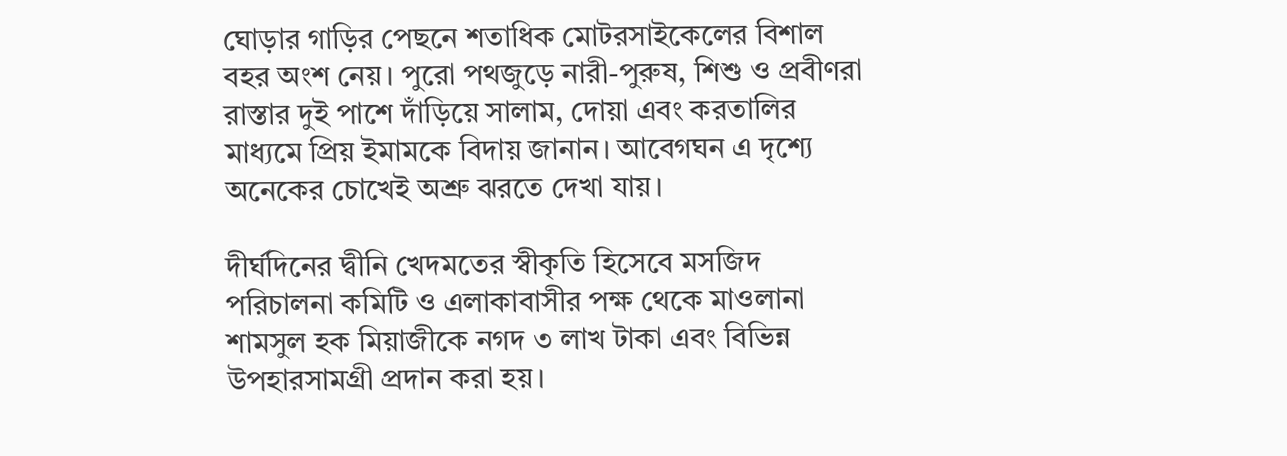ঘোড়ার গাড়ির পেছনে শতাধিক মোটরসাইকেলের বিশাল বহর অংশ নেয়। পুরো পথজুড়ে নারী-পুরুষ, শিশু ও প্রবীণরা রাস্তার দুই পাশে দাঁড়িয়ে সালাম, দোয়া এবং করতালির মাধ্যমে প্রিয় ইমামকে বিদায় জানান। আবেগঘন এ দৃশ্যে অনেকের চোখেই অশ্রু ঝরতে দেখা যায়।

দীর্ঘদিনের দ্বীনি খেদমতের স্বীকৃতি হিসেবে মসজিদ পরিচালনা কমিটি ও এলাকাবাসীর পক্ষ থেকে মাওলানা শামসুল হক মিয়াজীকে নগদ ৩ লাখ টাকা এবং বিভিন্ন উপহারসামগ্রী প্রদান করা হয়।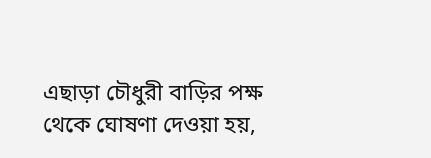এছাড়া চৌধুরী বাড়ির পক্ষ থেকে ঘোষণা দেওয়া হয়,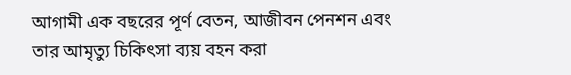আগামী এক বছরের পূর্ণ বেতন, আজীবন পেনশন এবং তার আমৃত্যু চিকিৎসা ব্যয় বহন করা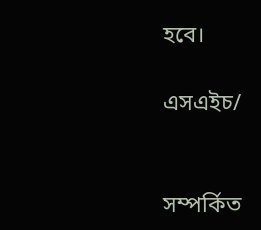হবে।

এসএইচ/


সম্পর্কিত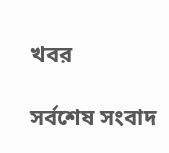খবর

সর্বশেষ সংবাদ